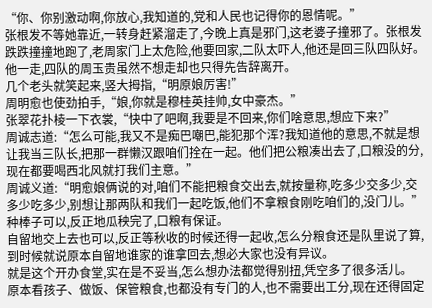“你、你别激动啊,你放心,我知道的,党和人民也记得你的恩情呢。”
张根发不等她靠近,一转身赶紧溜走了,今晚上真是邪门,这老婆子撞邪了。张根发跌跌撞撞地跑了,老周家门上太危险,他要回家,二队太吓人,他还是回三队四队好。
他一走,四队的周玉贵虽然不想走却也只得先告辞离开。
几个老头就笑起来,竖大拇指,“明原娘厉害!”
周明愈也使劲拍手,“娘,你就是穆桂英挂帅,女中豪杰。”
张翠花扑棱一下衣裳,“快中了吧啊,我要是不回来,你们啥意思,想应下来?”
周诚志道:“怎么可能,我又不是痴巴嘲巴,能犯那个浑?我知道他的意思,不就是想让我当三队长,把那一群懒汉跟咱们拴在一起。他们把公粮凑出去了,口粮没的分,现在都要喝西北风就打我们主意。”
周诚义道:“明愈娘俩说的对,咱们不能把粮食交出去,就按量称,吃多少交多少,交多少吃多少,别想让那两队和我们一起吃饭,他们不拿粮食刚吃咱们的,没门儿。”
种棒子可以,反正地瓜秧完了,口粮有保证。
自留地交上去也可以,反正等秋收的时候还得一起收,怎么分粮食还是队里说了算,到时候就说原本自留地谁家的谁拿回去,想必大家也没有异议。
就是这个开办食堂,实在是不妥当,怎么想办法都觉得别扭,凭空多了很多活儿。
原本看孩子、做饭、保管粮食,也都没有专门的人,也不需要出工分,现在还得固定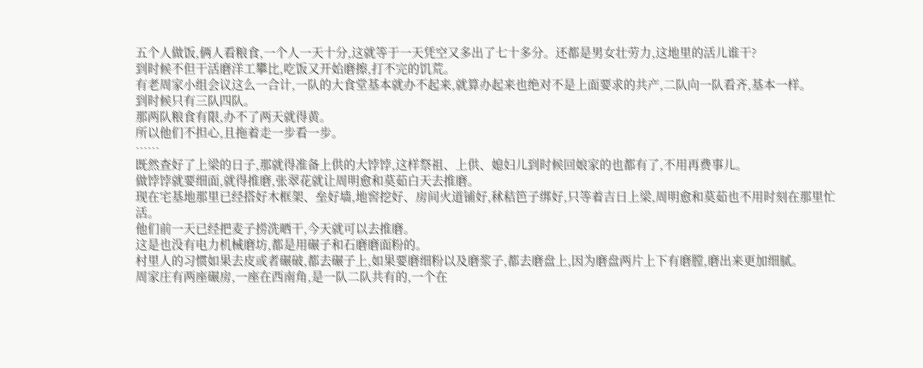五个人做饭,俩人看粮食,一个人一天十分,这就等于一天凭空又多出了七十多分。还都是男女壮劳力,这地里的活儿谁干?
到时候不但干活磨洋工攀比,吃饭又开始磨擦,打不完的饥荒。
有老周家小组会议这么一合计,一队的大食堂基本就办不起来,就算办起来也绝对不是上面要求的共产,二队向一队看齐,基本一样。
到时候只有三队四队。
那两队粮食有限,办不了两天就得黄。
所以他们不担心,且拖着走一步看一步。
……
既然查好了上梁的日子,那就得准备上供的大饽饽,这样祭祖、上供、媳妇儿到时候回娘家的也都有了,不用再费事儿。
做饽饽就要细面,就得推磨,张翠花就让周明愈和莫茹白天去推磨。
现在宅基地那里已经搭好木框架、垒好墙,地窖挖好、房间火道铺好,秫秸笆子绑好,只等着吉日上梁,周明愈和莫茹也不用时刻在那里忙活。
他们前一天已经把麦子捞洗晒干,今天就可以去推磨。
这是也没有电力机械磨坊,都是用碾子和石磨磨面粉的。
村里人的习惯如果去皮或者碾破,都去碾子上,如果要磨细粉以及磨浆子,都去磨盘上,因为磨盘两片上下有磨膛,磨出来更加细腻。
周家庄有两座碾房,一座在西南角,是一队二队共有的,一个在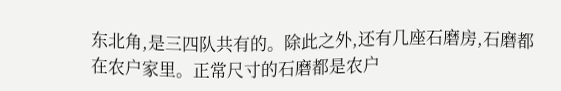东北角,是三四队共有的。除此之外,还有几座石磨房,石磨都在农户家里。正常尺寸的石磨都是农户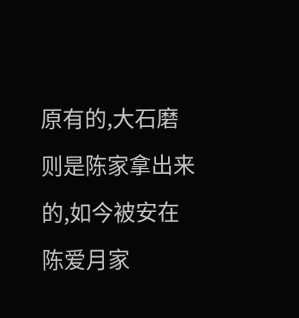原有的,大石磨则是陈家拿出来的,如今被安在陈爱月家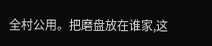全村公用。把磨盘放在谁家,这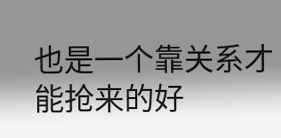也是一个靠关系才能抢来的好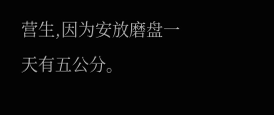营生,因为安放磨盘一天有五公分。